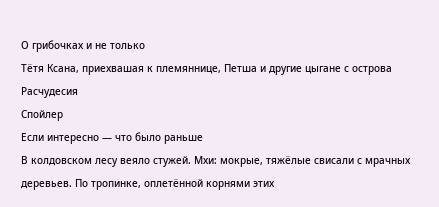О грибочках и не только
Тётя Ксана, приехвашая к племяннице, Петша и другие цыгане с острова Расчудесия
Спойлер
Если интересно — что было раньше
В колдовском лесу веяло стужей. Мхи: мокрые, тяжёлые свисали с мрачных деревьев. По тропинке, оплетённой корнями этих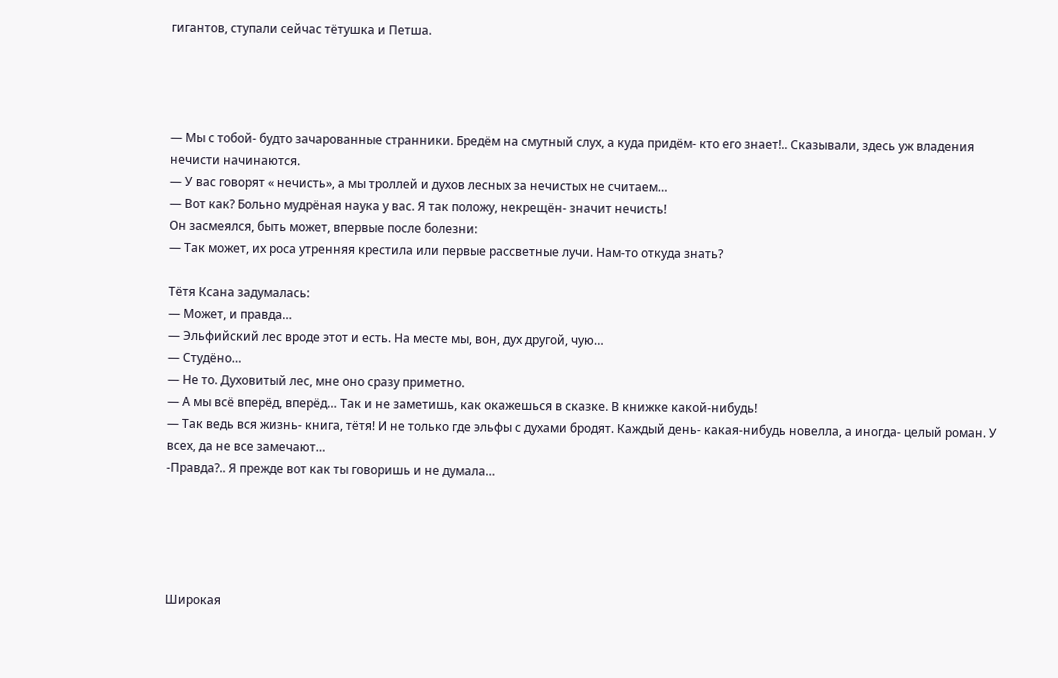гигантов, ступали сейчас тётушка и Петша.




— Мы с тобой- будто зачарованные странники. Бредём на смутный слух, а куда придём- кто его знает!.. Сказывали, здесь уж владения нечисти начинаются.
— У вас говорят « нечисть», а мы троллей и духов лесных за нечистых не считаем…
— Вот как? Больно мудрёная наука у вас. Я так положу, некрещён- значит нечисть!
Он засмеялся, быть может, впервые после болезни:
— Так может, их роса утренняя крестила или первые рассветные лучи. Нам-то откуда знать?

Тётя Ксана задумалась:
— Может, и правда…
— Эльфийский лес вроде этот и есть. На месте мы, вон, дух другой, чую…
— Студёно…
— Не то. Духовитый лес, мне оно сразу приметно.
— А мы всё вперёд, вперёд… Так и не заметишь, как окажешься в сказке. В книжке какой-нибудь!
— Так ведь вся жизнь- книга, тётя! И не только где эльфы с духами бродят. Каждый день- какая-нибудь новелла, а иногда- целый роман. У всех, да не все замечают…
-Правда?.. Я прежде вот как ты говоришь и не думала…





Широкая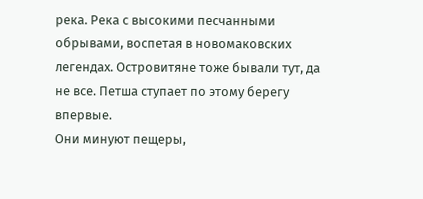река. Река с высокими песчанными обрывами, воспетая в новомаковских легендах. Островитяне тоже бывали тут, да не все. Петша ступает по этому берегу впервые.
Они минуют пещеры,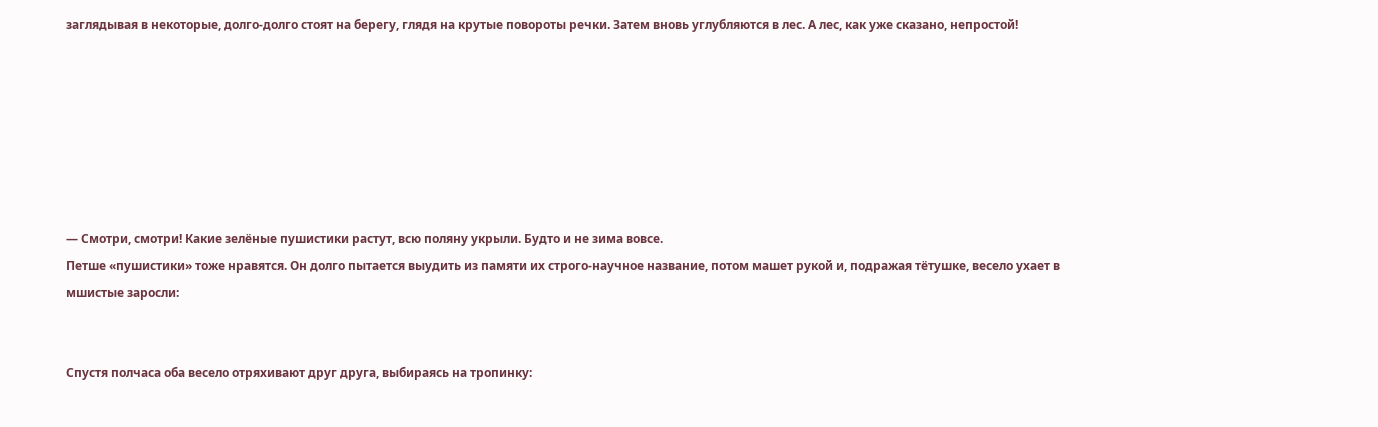заглядывая в некоторые, долго-долго стоят на берегу, глядя на крутые повороты речки. Затем вновь углубляются в лес. А лес, как уже сказано, непростой!







— Смотри, смотри! Какие зелёные пушистики растут, всю поляну укрыли. Будто и не зима вовсе.
Петше «пушистики» тоже нравятся. Он долго пытается выудить из памяти их строго-научное название, потом машет рукой и, подражая тётушке, весело ухает в мшистые заросли:


Спустя полчаса оба весело отряхивают друг друга, выбираясь на тропинку: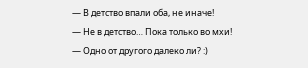— В детство впали оба, не иначе!
— Не в детство… Пока только во мхи!
— Одно от другого далеко ли? :)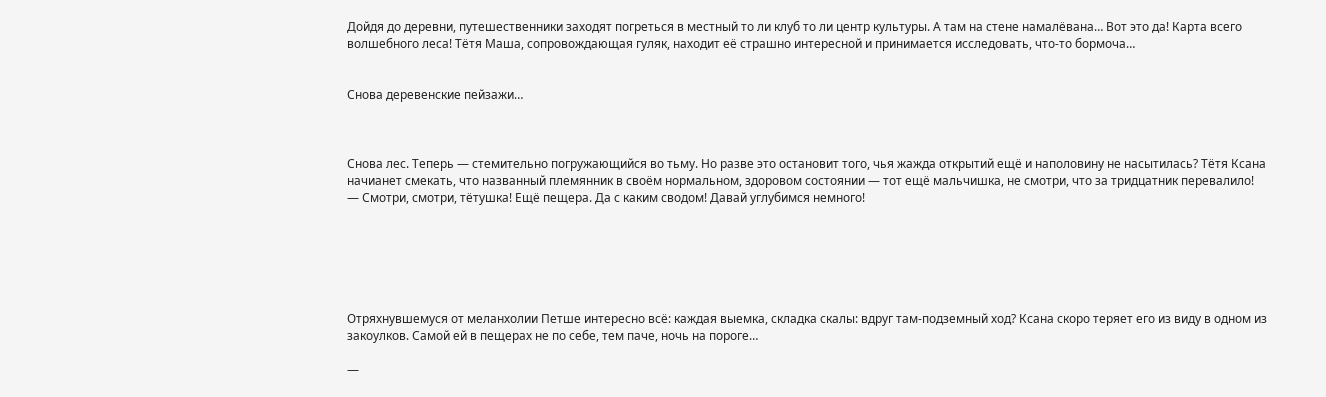Дойдя до деревни, путешественники заходят погреться в местный то ли клуб то ли центр культуры. А там на стене намалёвана… Вот это да! Карта всего волшебного леса! Тётя Маша, сопровождающая гуляк, находит её страшно интересной и принимается исследовать, что-то бормоча…


Снова деревенские пейзажи…



Снова лес. Теперь — стемительно погружающийся во тьму. Но разве это остановит того, чья жажда открытий ещё и наполовину не насытилась? Тётя Ксана начианет смекать, что названный племянник в своём нормальном, здоровом состоянии — тот ещё мальчишка, не смотри, что за тридцатник перевалило!
— Смотри, смотри, тётушка! Ещё пещера. Да с каким сводом! Давай углубимся немного!






Отряхнувшемуся от меланхолии Петше интересно всё: каждая выемка, складка скалы: вдруг там-подземный ход? Ксана скоро теряет его из виду в одном из закоулков. Самой ей в пещерах не по себе, тем паче, ночь на пороге…

—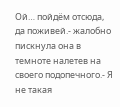Ой… пойдём отсюда, да поживей.- жалобно пискнула она в темноте налетев на своего подопечного.- Я не такая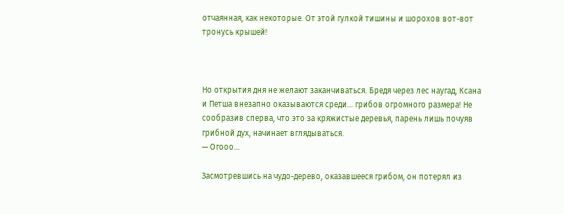отчаянная, как некоторые. От этой гулкой тишины и шорохов вот-вот тронусь крышей!



Но открытия дня не желают заканчиваться. Бредя через лес наугад, Ксана и Петша внезапно оказываются среди… грибов огромного размера! Не сообразив сперва, что это за кряжистые деревья, парень лишь почуяв грибной дух, начинает вглядываться.
— Огооо…

Засмотревшись на чудо-дерево, оказавшееся грибом, он потерял из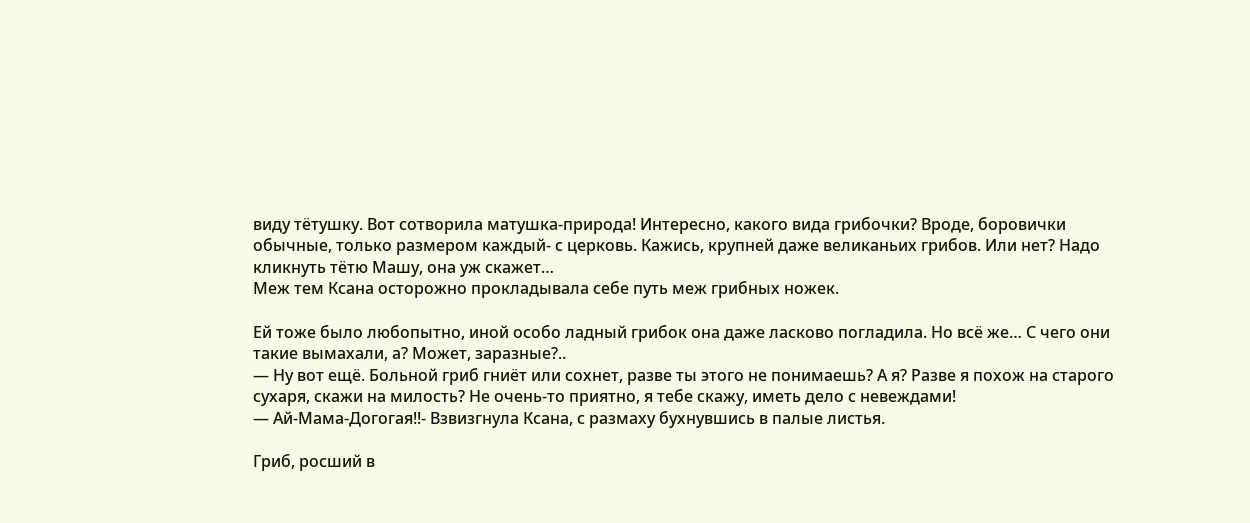виду тётушку. Вот сотворила матушка-природа! Интересно, какого вида грибочки? Вроде, боровички обычные, только размером каждый- с церковь. Кажись, крупней даже великаньих грибов. Или нет? Надо кликнуть тётю Машу, она уж скажет…
Меж тем Ксана осторожно прокладывала себе путь меж грибных ножек.

Ей тоже было любопытно, иной особо ладный грибок она даже ласково погладила. Но всё же… С чего они такие вымахали, а? Может, заразные?..
— Ну вот ещё. Больной гриб гниёт или сохнет, разве ты этого не понимаешь? А я? Разве я похож на старого сухаря, скажи на милость? Не очень-то приятно, я тебе скажу, иметь дело с невеждами!
— Ай-Мама-Догогая!!- Взвизгнула Ксана, с размаху бухнувшись в палые листья.

Гриб, росший в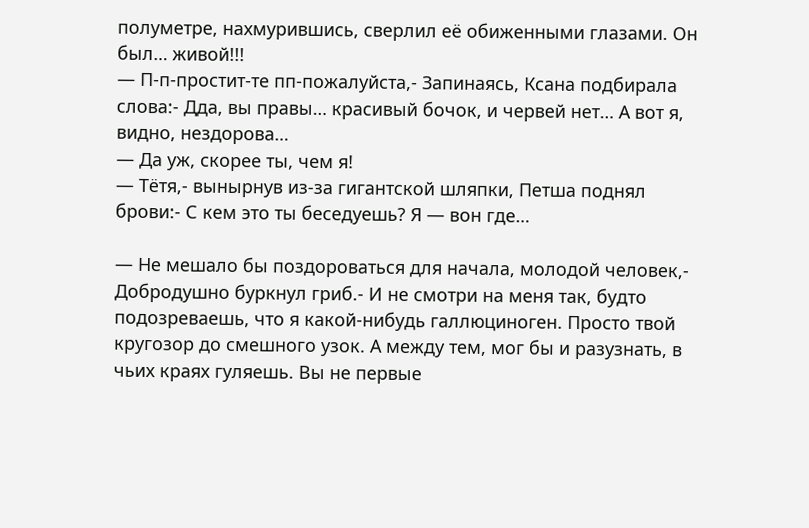полуметре, нахмурившись, сверлил её обиженными глазами. Он был… живой!!!
— П-п-простит-те пп-пожалуйста,- Запинаясь, Ксана подбирала слова:- Дда, вы правы… красивый бочок, и червей нет… А вот я, видно, нездорова…
— Да уж, скорее ты, чем я!
— Тётя,- вынырнув из-за гигантской шляпки, Петша поднял брови:- С кем это ты беседуешь? Я — вон где…

— Не мешало бы поздороваться для начала, молодой человек,- Добродушно буркнул гриб.- И не смотри на меня так, будто подозреваешь, что я какой-нибудь галлюциноген. Просто твой кругозор до смешного узок. А между тем, мог бы и разузнать, в чьих краях гуляешь. Вы не первые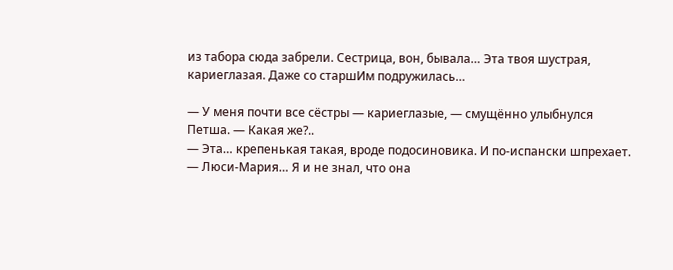из табора сюда забрели. Сестрица, вон, бывала… Эта твоя шустрая, кариеглазая. Даже со старшИм подружилась…

— У меня почти все сёстры — кариеглазые, — смущённо улыбнулся Петша. — Какая же?..
— Эта… крепенькая такая, вроде подосиновика. И по-испански шпрехает.
— Люси-Мария… Я и не знал, что она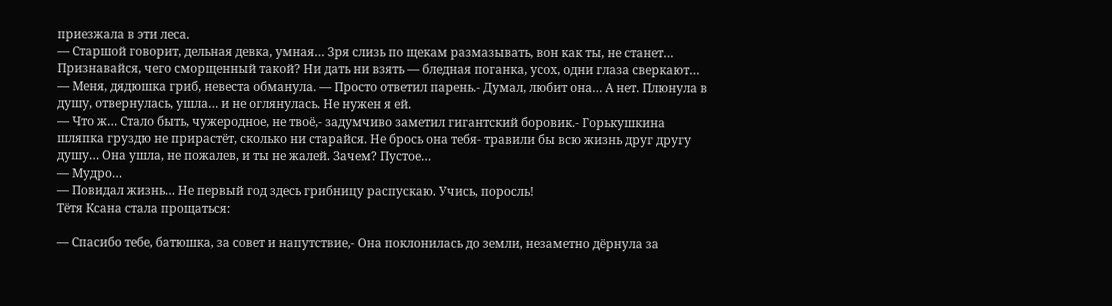приезжала в эти леса.
— Старшой говорит, дельная девка, умная… Зря слизь по щекам размазывать, вон как ты, не станет… Признавайся, чего сморщенный такой? Ни дать ни взять — бледная поганка, усох, одни глаза сверкают…
— Меня, дядюшка гриб, невеста обманула. — Просто ответил парень.- Думал, любит она… А нет. Плюнула в душу, отвернулась, ушла… и не оглянулась. Не нужен я ей.
— Что ж… Стало быть, чужеродное, не твоё,- задумчиво заметил гигантский боровик.- Горькушкина шляпка груздю не прирастёт, сколько ни старайся. Не брось она тебя- травили бы всю жизнь друг другу душу… Она ушла, не пожалев, и ты не жалей. Зачем? Пустое…
— Мудро…
— Повидал жизнь… Не первый год здесь грибницу распускаю. Учись, поросль!
Тётя Ксана стала прощаться:

— Спасибо тебе, батюшка, за совет и напутствие,- Она поклонилась до земли, незаметно дёрнула за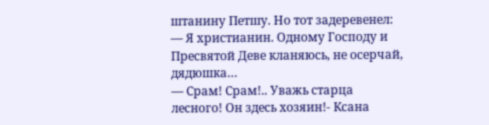штанину Петшу. Но тот задеревенел:
— Я христианин. Одному Господу и Пресвятой Деве кланяюсь, не осерчай, дядюшка…
— Срам! Срам!.. Уважь старца лесного! Он здесь хозяин!- Ксана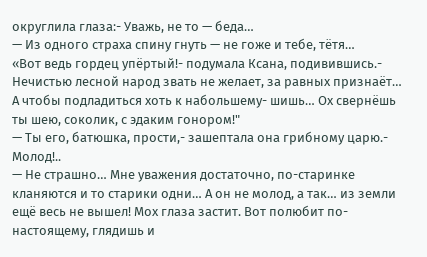округлила глаза:- Уважь, не то — беда…
— Из одного страха спину гнуть — не гоже и тебе, тётя…
«Вот ведь гордец упёртый!- подумала Ксана, подивившись.- Нечистью лесной народ звать не желает, за равных признаёт… А чтобы подладиться хоть к набольшему- шишь… Ох свернёшь ты шею, соколик, с эдаким гонором!"
— Ты его, батюшка, прости,- зашептала она грибному царю.- Молод!..
— Не страшно… Мне уважения достаточно, по-старинке кланяются и то старики одни… А он не молод, а так… из земли ещё весь не вышел! Мох глаза застит. Вот полюбит по-настоящему, глядишь и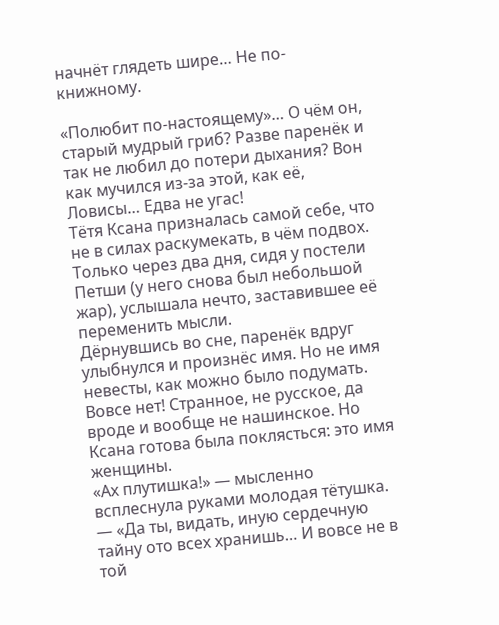начнёт глядеть шире… Не по-книжному.

«Полюбит по-настоящему»… О чём он, старый мудрый гриб? Разве паренёк и так не любил до потери дыхания? Вон как мучился из-за этой, как её, Ловисы… Едва не угас!
Тётя Ксана призналась самой себе, что не в силах раскумекать, в чём подвох. Только через два дня, сидя у постели Петши (у него снова был небольшой жар), услышала нечто, заставившее её переменить мысли.
Дёрнувшись во сне, паренёк вдруг улыбнулся и произнёс имя. Но не имя невесты, как можно было подумать. Вовсе нет! Странное, не русское, да вроде и вообще не нашинское. Но Ксана готова была поклясться: это имя женщины.
«Ах плутишка!» — мысленно всплеснула руками молодая тётушка. — «Да ты, видать, иную сердечную тайну ото всех хранишь… И вовсе не в той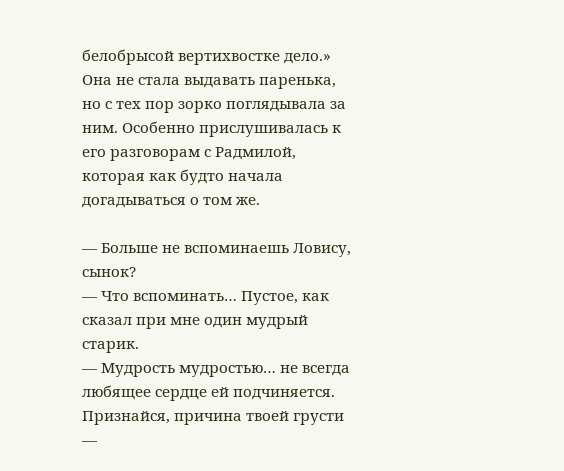белобрысой вертихвостке дело.»
Она не стала выдавать паренька, но с тех пор зорко поглядывала за ним. Особенно прислушивалась к его разговорам с Радмилой, которая как будто начала догадываться о том же.

— Больше не вспоминаешь Ловису, сынок?
— Что вспоминать… Пустое, как сказал при мне один мудрый старик.
— Мудрость мудростью… не всегда любящее сердце ей подчиняется. Признайся, причина твоей грусти —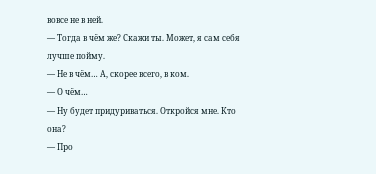вовсе не в ней.
— Тогда в чём же? Скажи ты. Может, я сам себя лучше пойму.
— Не в чём… А, скорее всего, в ком.
— О чём…
— Ну будет придуриваться. Откройся мне. Кто она?
— Про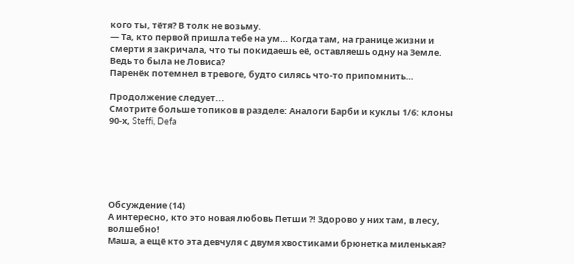кого ты, тётя? В толк не возьму.
— Та, кто первой пришла тебе на ум… Когда там, на границе жизни и смерти я закричала, что ты покидаешь её, оставляешь одну на Земле. Ведь то была не Ловиса?
Паренёк потемнел в тревоге, будто силясь что-то припомнить…

Продолжение следует...
Смотрите больше топиков в разделе: Аналоги Барби и куклы 1/6: клоны 90-х, Steffi, Defa






Обсуждение (14)
А интересно, кто это новая любовь Петши ?! Здорово у них там, в лесу, волшебно!
Маша, а ещё кто эта девчуля с двумя хвостиками брюнетка миленькая?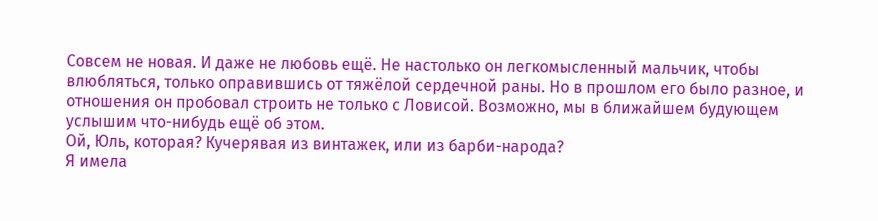Совсем не новая. И даже не любовь ещё. Не настолько он легкомысленный мальчик, чтобы влюбляться, только оправившись от тяжёлой сердечной раны. Но в прошлом его было разное, и отношения он пробовал строить не только с Ловисой. Возможно, мы в ближайшем будующем услышим что-нибудь ещё об этом.
Ой, Юль, которая? Кучерявая из винтажек, или из барби-народа?
Я имела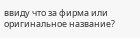ввиду что за фирма или оригинальное название?